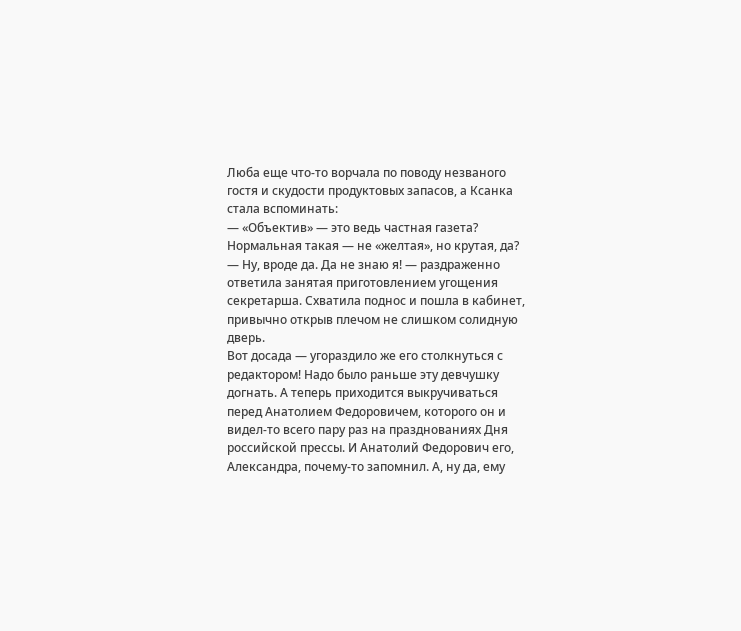Люба еще что-то ворчала по поводу незваного гостя и скудости продуктовых запасов, а Ксанка стала вспоминать:
— «Объектив» — это ведь частная газета? Нормальная такая — не «желтая», но крутая, да?
— Ну, вроде да. Да не знаю я! — раздраженно ответила занятая приготовлением угощения секретарша. Схватила поднос и пошла в кабинет, привычно открыв плечом не слишком солидную дверь.
Вот досада — угораздило же его столкнуться с редактором! Надо было раньше эту девчушку догнать. А теперь приходится выкручиваться перед Анатолием Федоровичем, которого он и видел-то всего пару раз на празднованиях Дня российской прессы. И Анатолий Федорович его, Александра, почему-то запомнил. А, ну да, ему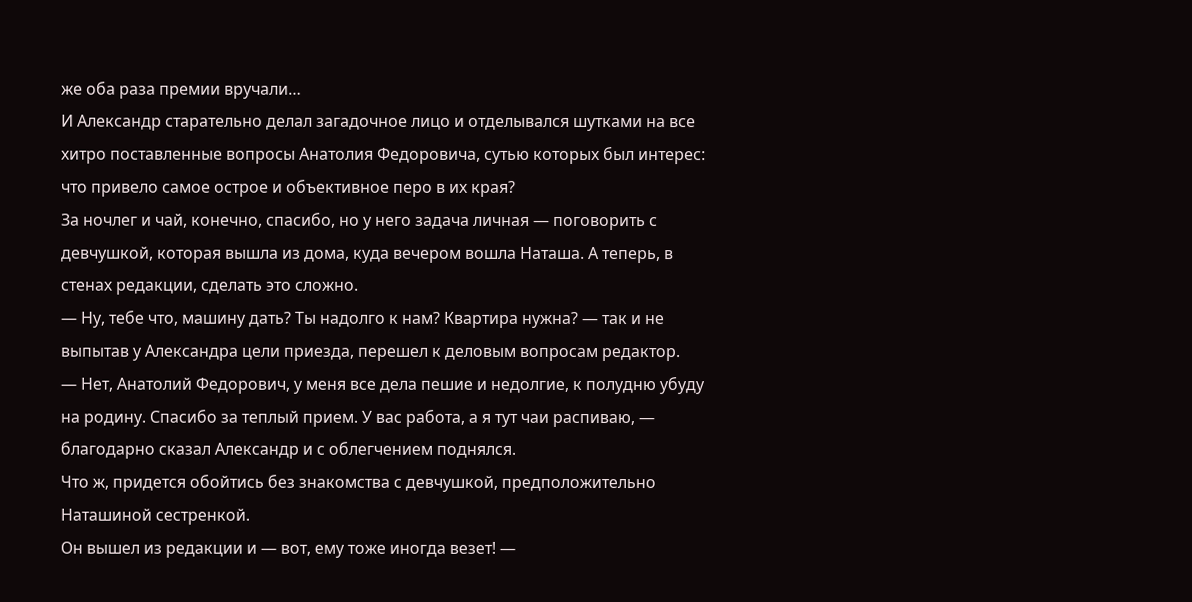же оба раза премии вручали…
И Александр старательно делал загадочное лицо и отделывался шутками на все хитро поставленные вопросы Анатолия Федоровича, сутью которых был интерес: что привело самое острое и объективное перо в их края?
За ночлег и чай, конечно, спасибо, но у него задача личная — поговорить с девчушкой, которая вышла из дома, куда вечером вошла Наташа. А теперь, в стенах редакции, сделать это сложно.
— Ну, тебе что, машину дать? Ты надолго к нам? Квартира нужна? — так и не выпытав у Александра цели приезда, перешел к деловым вопросам редактор.
— Нет, Анатолий Федорович, у меня все дела пешие и недолгие, к полудню убуду на родину. Спасибо за теплый прием. У вас работа, а я тут чаи распиваю, — благодарно сказал Александр и с облегчением поднялся.
Что ж, придется обойтись без знакомства с девчушкой, предположительно Наташиной сестренкой.
Он вышел из редакции и — вот, ему тоже иногда везет! —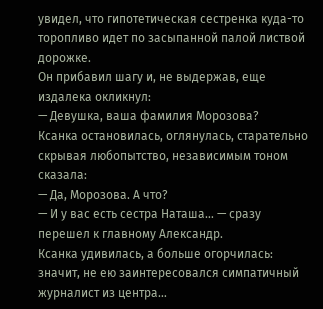увидел, что гипотетическая сестренка куда-то торопливо идет по засыпанной палой листвой дорожке.
Он прибавил шагу и, не выдержав, еще издалека окликнул:
— Девушка, ваша фамилия Морозова?
Ксанка остановилась, оглянулась, старательно скрывая любопытство, независимым тоном сказала:
— Да, Морозова. А что?
— И у вас есть сестра Наташа… — сразу перешел к главному Александр.
Ксанка удивилась, а больше огорчилась: значит, не ею заинтересовался симпатичный журналист из центра…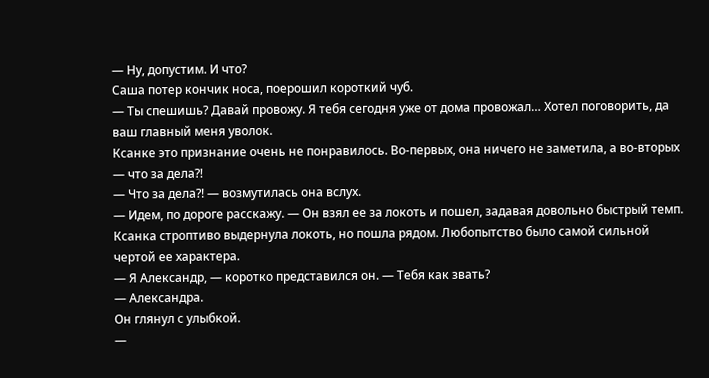— Ну, допустим. И что?
Саша потер кончик носа, поерошил короткий чуб.
— Ты спешишь? Давай провожу. Я тебя сегодня уже от дома провожал… Хотел поговорить, да ваш главный меня уволок.
Ксанке это признание очень не понравилось. Во-первых, она ничего не заметила, а во-вторых — что за дела?!
— Что за дела?! — возмутилась она вслух.
— Идем, по дороге расскажу. — Он взял ее за локоть и пошел, задавая довольно быстрый темп.
Ксанка строптиво выдернула локоть, но пошла рядом. Любопытство было самой сильной чертой ее характера.
— Я Александр, — коротко представился он. — Тебя как звать?
— Александра.
Он глянул с улыбкой.
—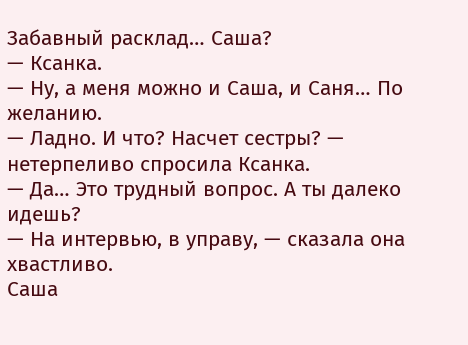Забавный расклад… Саша?
— Ксанка.
— Ну, а меня можно и Саша, и Саня… По желанию.
— Ладно. И что? Насчет сестры? — нетерпеливо спросила Ксанка.
— Да… Это трудный вопрос. А ты далеко идешь?
— На интервью, в управу, — сказала она хвастливо.
Саша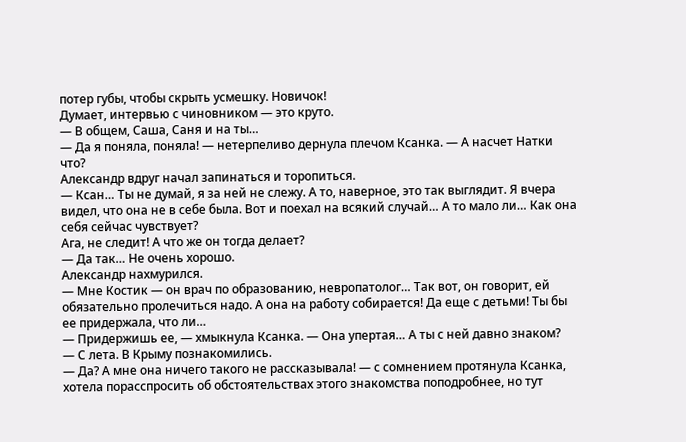потер губы, чтобы скрыть усмешку. Новичок!
Думает, интервью с чиновником — это круто.
— В общем, Саша, Саня и на ты…
— Да я поняла, поняла! — нетерпеливо дернула плечом Ксанка. — А насчет Натки что?
Александр вдруг начал запинаться и торопиться.
— Ксан… Ты не думай, я за ней не слежу. А то, наверное, это так выглядит. Я вчера видел, что она не в себе была. Вот и поехал на всякий случай… А то мало ли… Как она себя сейчас чувствует?
Ага, не следит! А что же он тогда делает?
— Да так… Не очень хорошо.
Александр нахмурился.
— Мне Костик — он врач по образованию, невропатолог… Так вот, он говорит, ей обязательно пролечиться надо. А она на работу собирается! Да еще с детьми! Ты бы ее придержала, что ли…
— Придержишь ее, — хмыкнула Ксанка. — Она упертая… А ты с ней давно знаком?
— С лета. В Крыму познакомились.
— Да? А мне она ничего такого не рассказывала! — с сомнением протянула Ксанка, хотела порасспросить об обстоятельствах этого знакомства поподробнее, но тут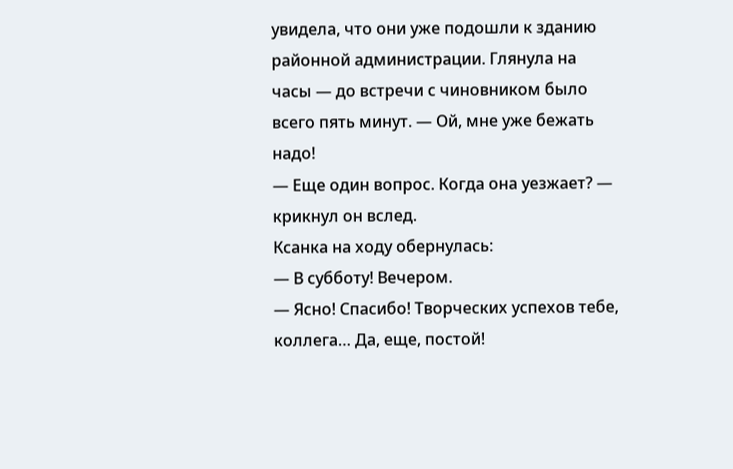увидела, что они уже подошли к зданию районной администрации. Глянула на часы — до встречи с чиновником было всего пять минут. — Ой, мне уже бежать надо!
— Еще один вопрос. Когда она уезжает? — крикнул он вслед.
Ксанка на ходу обернулась:
— В субботу! Вечером.
— Ясно! Спасибо! Творческих успехов тебе, коллега… Да, еще, постой!